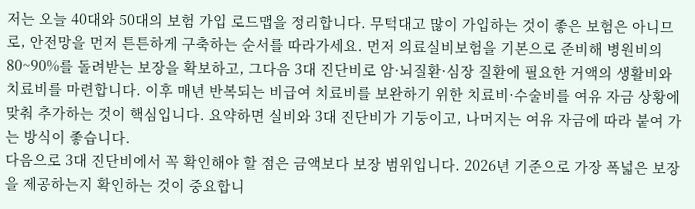저는 오늘 40대와 50대의 보험 가입 로드맵을 정리합니다. 무턱대고 많이 가입하는 것이 좋은 보험은 아니므로, 안전망을 먼저 튼튼하게 구축하는 순서를 따라가세요. 먼저 의료실비보험을 기본으로 준비해 병원비의 80~90%를 돌려받는 보장을 확보하고, 그다음 3대 진단비로 암·뇌질환·심장 질환에 필요한 거액의 생활비와 치료비를 마련합니다. 이후 매년 반복되는 비급여 치료비를 보완하기 위한 치료비·수술비를 여유 자금 상황에 맞춰 추가하는 것이 핵심입니다. 요약하면 실비와 3대 진단비가 기둥이고, 나머지는 여유 자금에 따라 붙여 가는 방식이 좋습니다.
다음으로 3대 진단비에서 꼭 확인해야 할 점은 금액보다 보장 범위입니다. 2026년 기준으로 가장 폭넓은 보장을 제공하는지 확인하는 것이 중요합니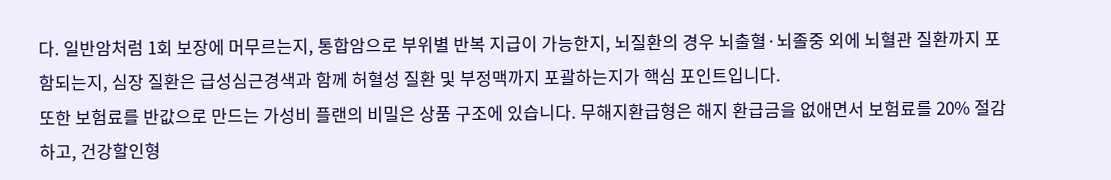다. 일반암처럼 1회 보장에 머무르는지, 통합암으로 부위별 반복 지급이 가능한지, 뇌질환의 경우 뇌출혈·뇌졸중 외에 뇌혈관 질환까지 포함되는지, 심장 질환은 급성심근경색과 함께 허혈성 질환 및 부정맥까지 포괄하는지가 핵심 포인트입니다.
또한 보험료를 반값으로 만드는 가성비 플랜의 비밀은 상품 구조에 있습니다. 무해지환급형은 해지 환급금을 없애면서 보험료를 20% 절감하고, 건강할인형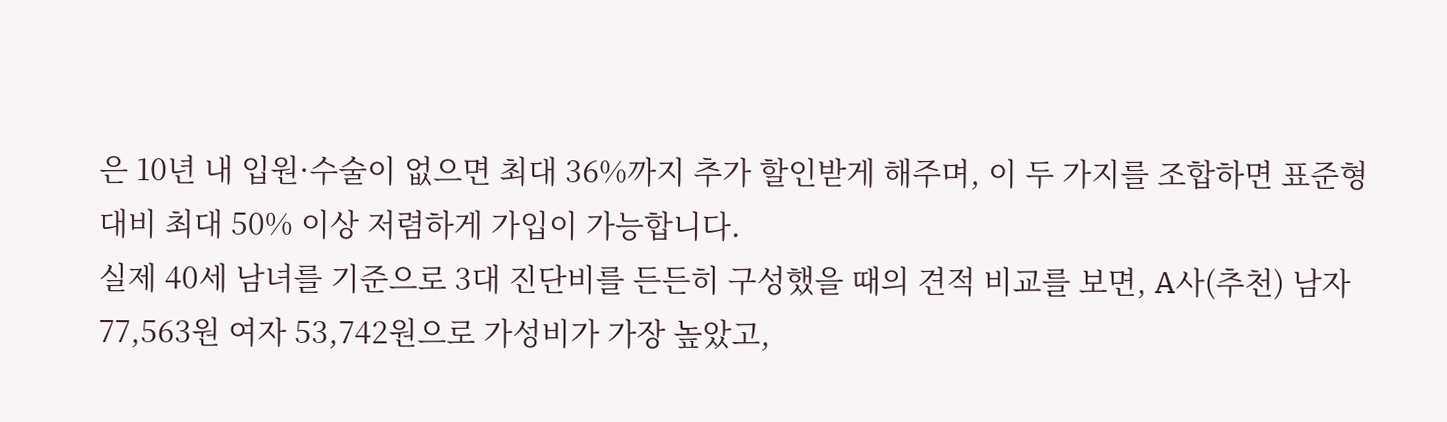은 10년 내 입원·수술이 없으면 최대 36%까지 추가 할인받게 해주며, 이 두 가지를 조합하면 표준형 대비 최대 50% 이상 저렴하게 가입이 가능합니다.
실제 40세 남녀를 기준으로 3대 진단비를 든든히 구성했을 때의 견적 비교를 보면, A사(추천) 남자 77,563원 여자 53,742원으로 가성비가 가장 높았고,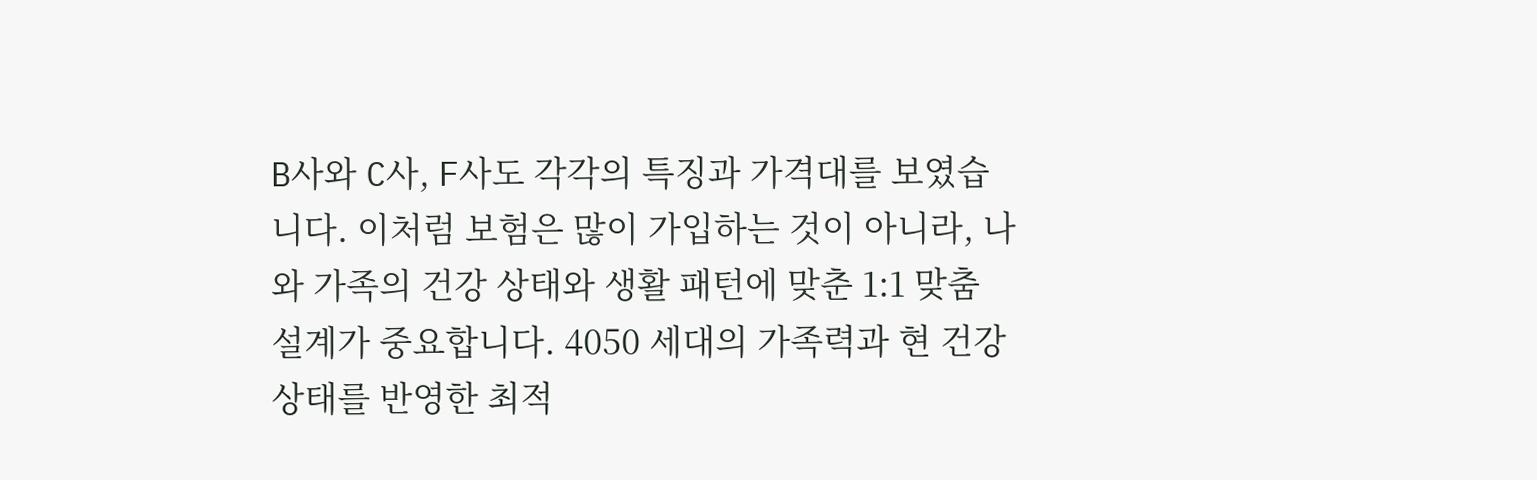B사와 C사, F사도 각각의 특징과 가격대를 보였습니다. 이처럼 보험은 많이 가입하는 것이 아니라, 나와 가족의 건강 상태와 생활 패턴에 맞춘 1:1 맞춤 설계가 중요합니다. 4050 세대의 가족력과 현 건강 상태를 반영한 최적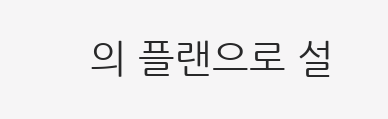의 플랜으로 설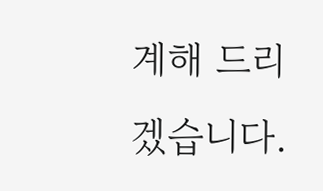계해 드리겠습니다.